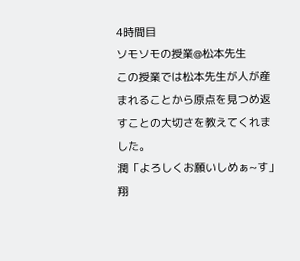4時間目
ソモソモの授業@松本先生
この授業では松本先生が人が産まれることから原点を見つめ返すことの大切さを教えてくれました。
潤「よろしくお願いしめぁ~す」
翔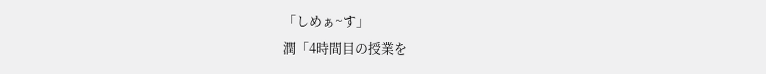「しめぁ~す」
潤「4時間目の授業を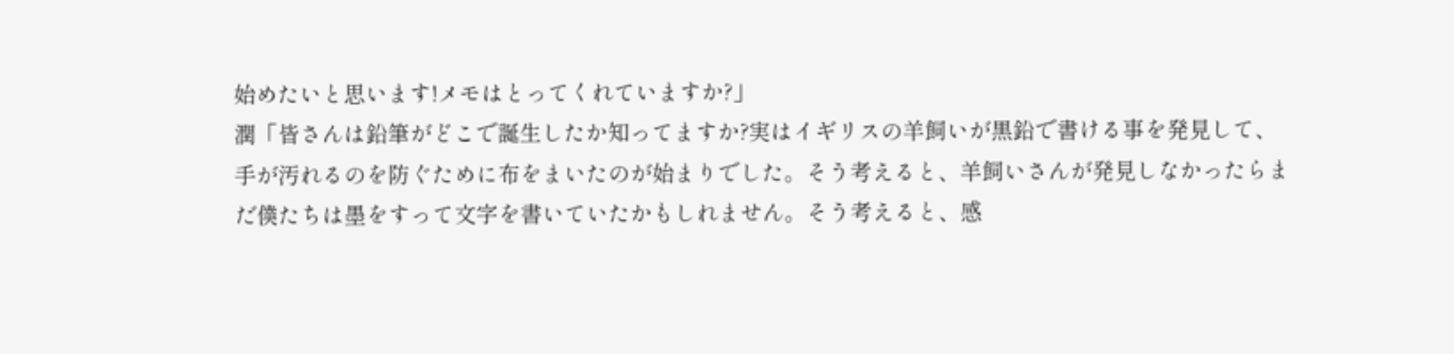始めたいと思います!メモはとってくれていますか?」
潤「皆さんは鉛筆がどこで誕生したか知ってますか?実はイギリスの羊飼いが黒鉛で書ける事を発見して、手が汚れるのを防ぐために布をまいたのが始まりでした。そう考えると、羊飼いさんが発見しなかったらまだ僕たちは墨をすって文字を書いていたかもしれません。そう考えると、感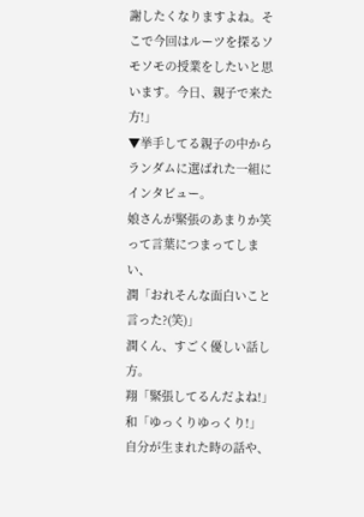謝したくなりますよね。そこで今回はルーツを探るソモソモの授業をしたいと思います。今日、親子で来た方!」
▼挙手してる親子の中からランダムに選ばれた一組にインタビュー。
娘さんが緊張のあまりか笑って言葉につまってしまい、
潤「おれそんな面白いこと言った?(笑)」
潤くん、すごく優しい話し方。
翔「緊張してるんだよね!」
和「ゆっくりゆっくり!」
自分が生まれた時の話や、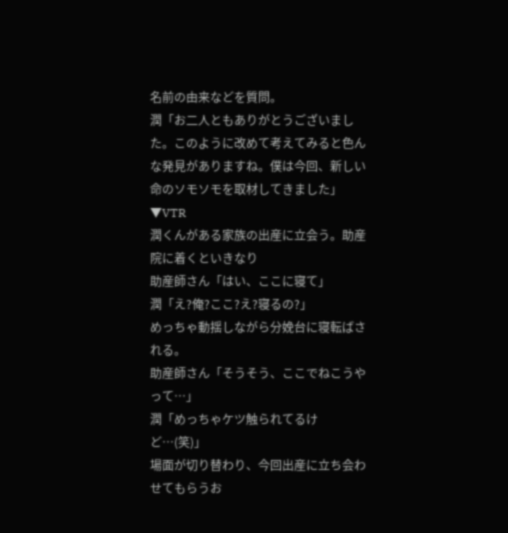名前の由来などを質問。
潤「お二人ともありがとうございました。このように改めて考えてみると色んな発見がありますね。僕は今回、新しい命のソモソモを取材してきました」
▼VTR
潤くんがある家族の出産に立会う。助産院に着くといきなり
助産師さん「はい、ここに寝て」
潤「え?俺?ここ?え?寝るの?」
めっちゃ動揺しながら分娩台に寝転ばされる。
助産師さん「そうそう、ここでねこうやって…」
潤「めっちゃケツ触られてるけど…(笑)」
場面が切り替わり、今回出産に立ち会わせてもらうお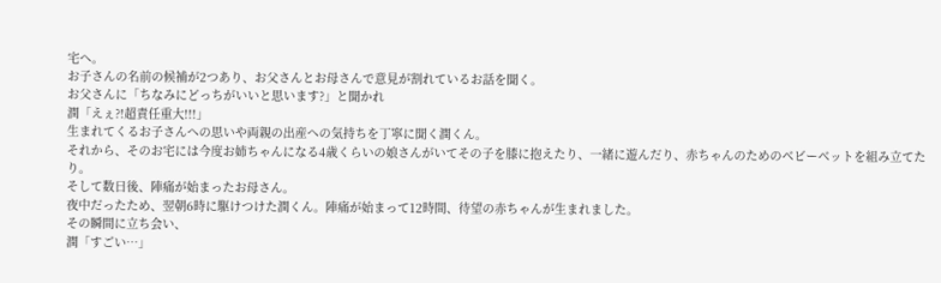宅へ。
お子さんの名前の候補が2つあり、お父さんとお母さんで意見が割れているお話を聞く。
お父さんに「ちなみにどっちがいいと思います?」と聞かれ
潤「えぇ?!超責任重大!!!」
生まれてくるお子さんへの思いや両親の出産への気持ちを丁寧に聞く潤くん。
それから、そのお宅には今度お姉ちゃんになる4歳くらいの娘さんがいてその子を膝に抱えたり、一緒に遊んだり、赤ちゃんのためのベビーベットを組み立てたり。
そして数日後、陣痛が始まったお母さん。
夜中だったため、翌朝6時に駆けつけた潤くん。陣痛が始まって12時間、待望の赤ちゃんが生まれました。
その瞬間に立ち会い、
潤「すごい…」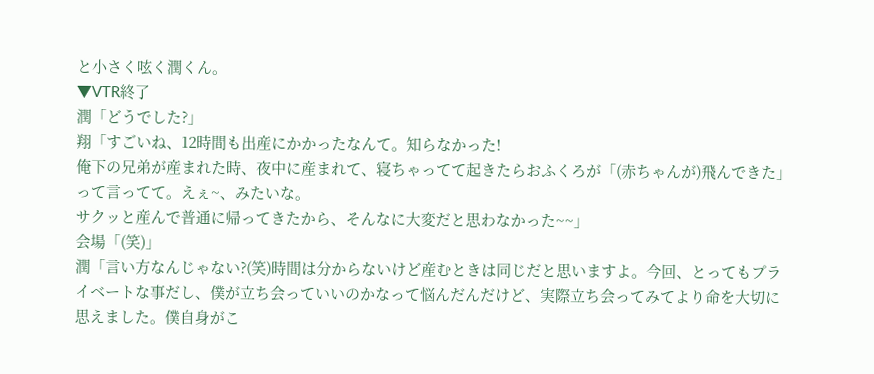と小さく呟く潤くん。
▼VTR終了
潤「どうでした?」
翔「すごいね、12時間も出産にかかったなんて。知らなかった!
俺下の兄弟が産まれた時、夜中に産まれて、寝ちゃってて起きたらおふくろが「(赤ちゃんが)飛んできた」って言ってて。えぇ~、みたいな。
サクッと産んで普通に帰ってきたから、そんなに大変だと思わなかった~~」
会場「(笑)」
潤「言い方なんじゃない?(笑)時間は分からないけど産むときは同じだと思いますよ。今回、とってもプライベートな事だし、僕が立ち会っていいのかなって悩んだんだけど、実際立ち会ってみてより命を大切に思えました。僕自身がこ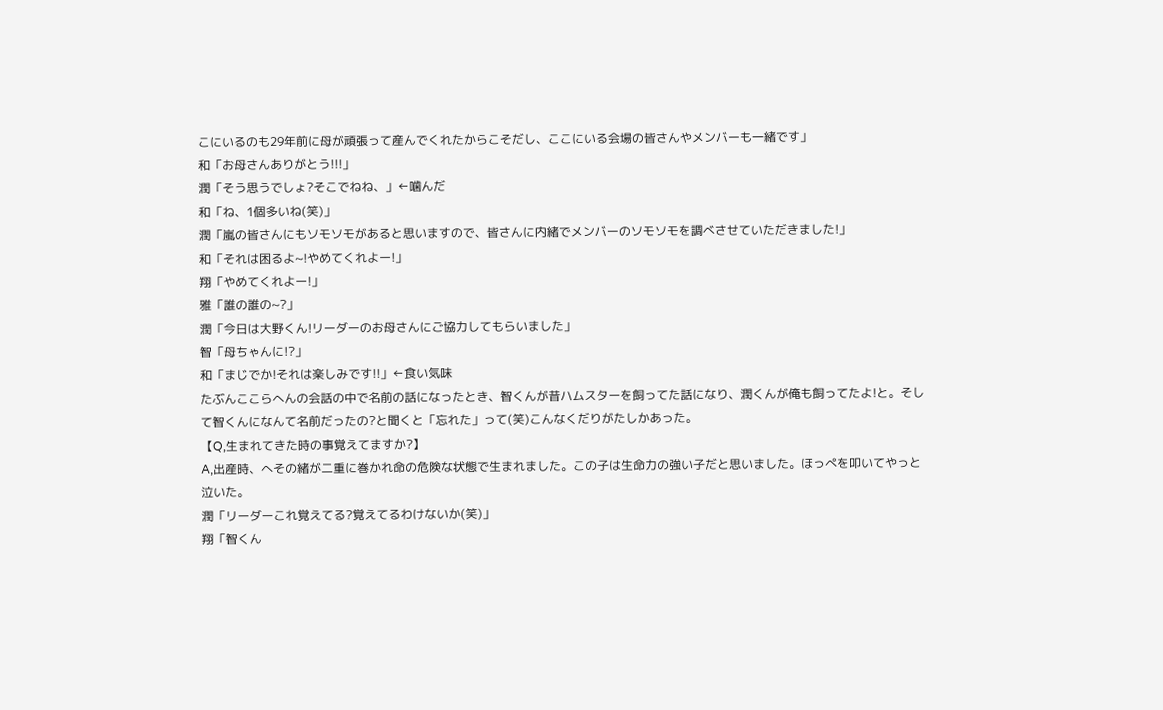こにいるのも29年前に母が頑張って産んでくれたからこそだし、ここにいる会場の皆さんやメンバーも一緒です」
和「お母さんありがとう!!!」
潤「そう思うでしょ?そこでねね、」←噛んだ
和「ね、1個多いね(笑)」
潤「嵐の皆さんにもソモソモがあると思いますので、皆さんに内緒でメンバーのソモソモを調べさせていただきました!」
和「それは困るよ~!やめてくれよー!」
翔「やめてくれよー!」
雅「誰の誰の~?」
潤「今日は大野くん!リーダーのお母さんにご協力してもらいました」
智「母ちゃんに!?」
和「まじでか!それは楽しみです!!」←食い気味
たぶんここらへんの会話の中で名前の話になったとき、智くんが昔ハムスターを飼ってた話になり、潤くんが俺も飼ってたよ!と。そして智くんになんて名前だったの?と聞くと「忘れた」って(笑)こんなくだりがたしかあった。
【Q,生まれてきた時の事覚えてますか?】
A,出産時、へその緒が二重に巻かれ命の危険な状態で生まれました。この子は生命力の強い子だと思いました。ほっぺを叩いてやっと泣いた。
潤「リーダーこれ覚えてる?覚えてるわけないか(笑)」
翔「智くん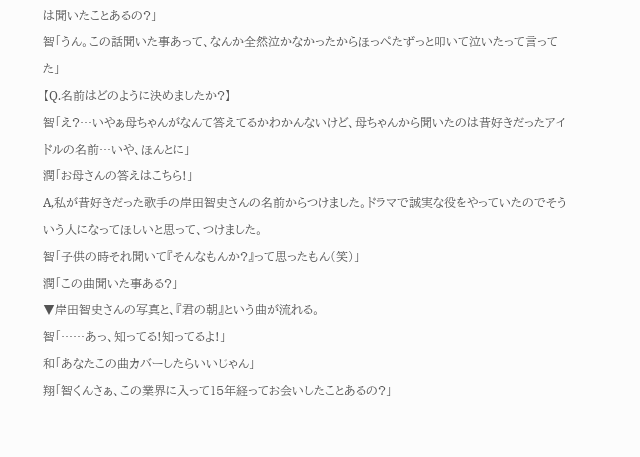は聞いたことあるの?」
智「うん。この話聞いた事あって、なんか全然泣かなかったからほっぺたずっと叩いて泣いたって言ってた」
【Q.名前はどのように決めましたか?】
智「え?…いやぁ母ちゃんがなんて答えてるかわかんないけど、母ちゃんから聞いたのは昔好きだったアイドルの名前…いや、ほんとに」
潤「お母さんの答えはこちら!」
A,私が昔好きだった歌手の岸田智史さんの名前からつけました。ドラマで誠実な役をやっていたのでそういう人になってほしいと思って、つけました。
智「子供の時それ聞いて『そんなもんか?』って思ったもん(笑)」
潤「この曲聞いた事ある?」
▼岸田智史さんの写真と、『君の朝』という曲が流れる。
智「……あっ、知ってる!知ってるよ!」
和「あなたこの曲カバーしたらいいじゃん」
翔「智くんさぁ、この業界に入って15年経ってお会いしたことあるの?」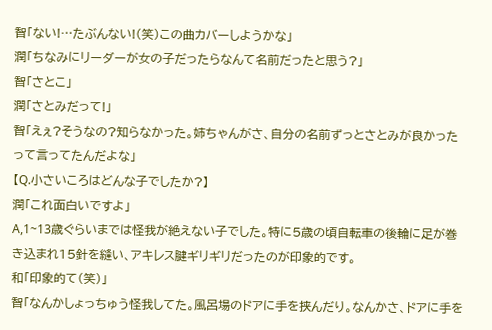智「ない!…たぶんない!(笑)この曲カバーしようかな」
潤「ちなみにリーダーが女の子だったらなんて名前だったと思う?」
智「さとこ」
潤「さとみだって!」
智「えぇ?そうなの?知らなかった。姉ちゃんがさ、自分の名前ずっとさとみが良かったって言ってたんだよな」
【Q.小さいころはどんな子でしたか?】
潤「これ面白いですよ」
A,1~13歳ぐらいまでは怪我が絶えない子でした。特に5歳の頃自転車の後輪に足が巻き込まれ15針を縫い、アキレス腱ギリギリだったのが印象的です。
和「印象的て(笑)」
智「なんかしょっちゅう怪我してた。風呂場のドアに手を挟んだり。なんかさ、ドアに手を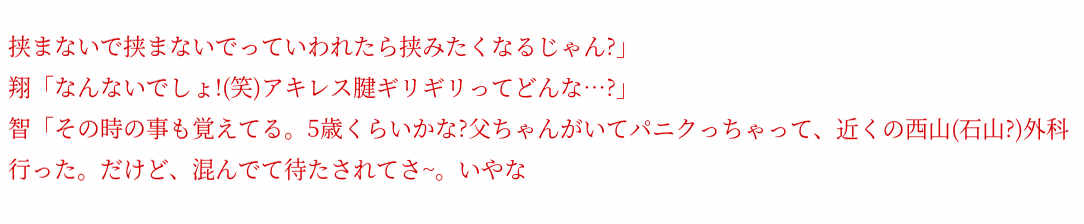挟まないで挟まないでっていわれたら挟みたくなるじゃん?」
翔「なんないでしょ!(笑)アキレス腱ギリギリってどんな…?」
智「その時の事も覚えてる。5歳くらいかな?父ちゃんがいてパニクっちゃって、近くの西山(石山?)外科行った。だけど、混んでて待たされてさ~。いやな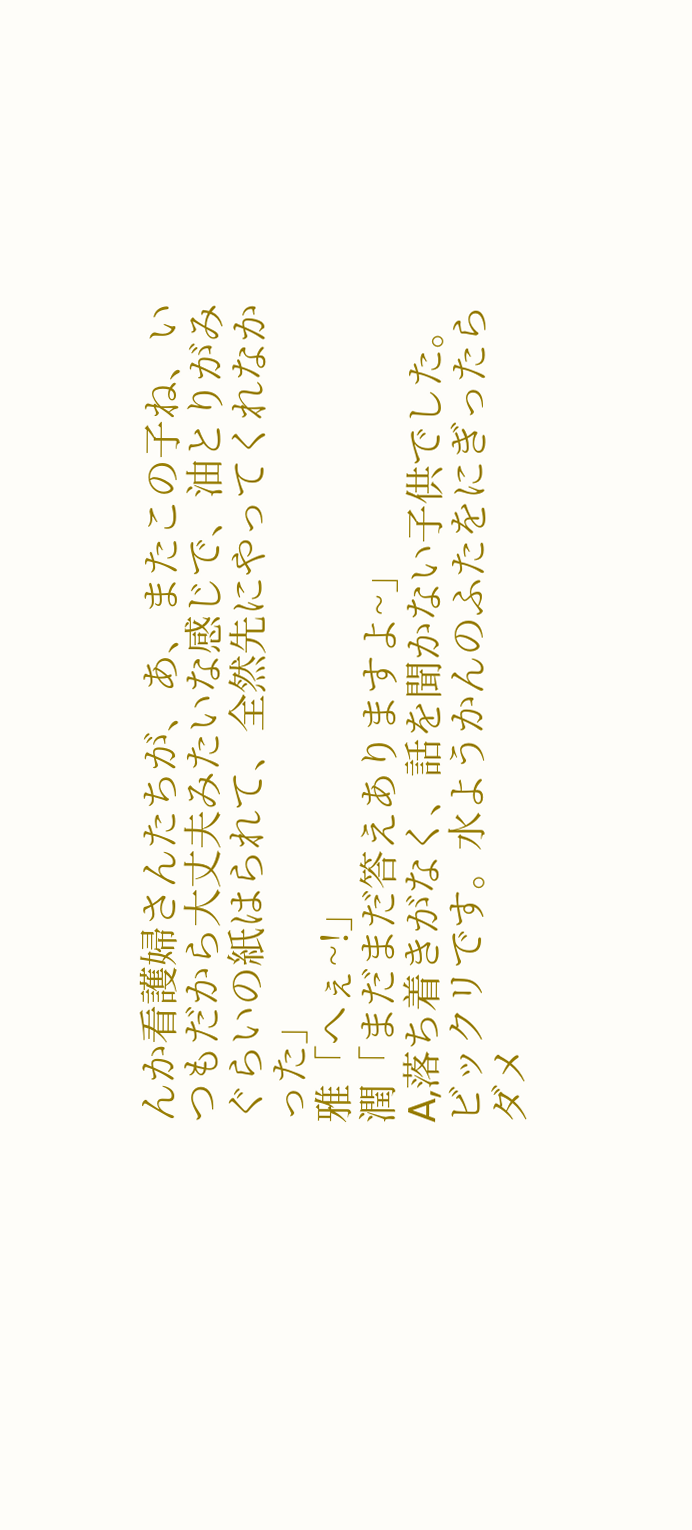んか看護婦さんたちが、あ、またこの子ね、いつもだから大丈夫みたいな感じで、油とりがみぐらいの紙はられて、全然先にやってくれなかった」
雅「へぇ~!」
潤「まだまだ答えありますよ~」
A,落ち着きがなく、話を聞かない子供でした。ビックリです。水ようかんのふたをにぎったらダメ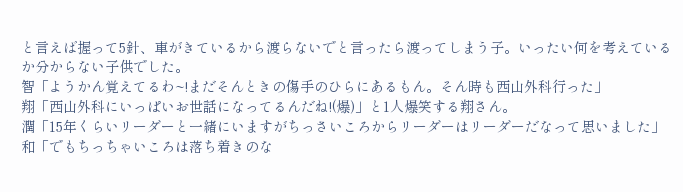と言えば握って5針、車がきているから渡らないでと言ったら渡ってしまう子。いったい何を考えているか分からない子供でした。
智「ようかん覚えてるわ~!まだそんときの傷手のひらにあるもん。そん時も西山外科行った」
翔「西山外科にいっぱいお世話になってるんだね!(爆)」と1人爆笑する翔さん。
潤「15年くらいリーダーと一緒にいますがちっさいころからリーダーはリーダーだなって思いました」
和「でもちっちゃいころは落ち着きのな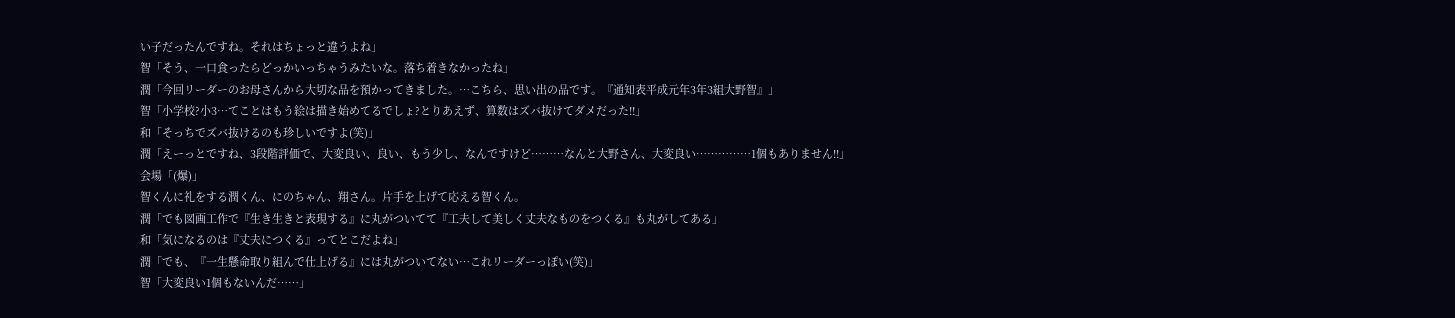い子だったんですね。それはちょっと違うよね」
智「そう、一口食ったらどっかいっちゃうみたいな。落ち着きなかったね」
潤「今回リーダーのお母さんから大切な品を預かってきました。…こちら、思い出の品です。『通知表平成元年3年3組大野智』」
智「小学校?小3…てことはもう絵は描き始めてるでしょ?とりあえず、算数はズバ抜けてダメだった!!」
和「そっちでズバ抜けるのも珍しいですよ(笑)」
潤「えーっとですね、3段階評価で、大変良い、良い、もう少し、なんですけど………なんと大野さん、大変良い……………1個もありません!!」
会場「(爆)」
智くんに礼をする潤くん、にのちゃん、翔さん。片手を上げて応える智くん。
潤「でも図画工作で『生き生きと表現する』に丸がついてて『工夫して美しく丈夫なものをつくる』も丸がしてある」
和「気になるのは『丈夫につくる』ってとこだよね」
潤「でも、『一生懸命取り組んで仕上げる』には丸がついてない…これリーダーっぽい(笑)」
智「大変良い1個もないんだ……」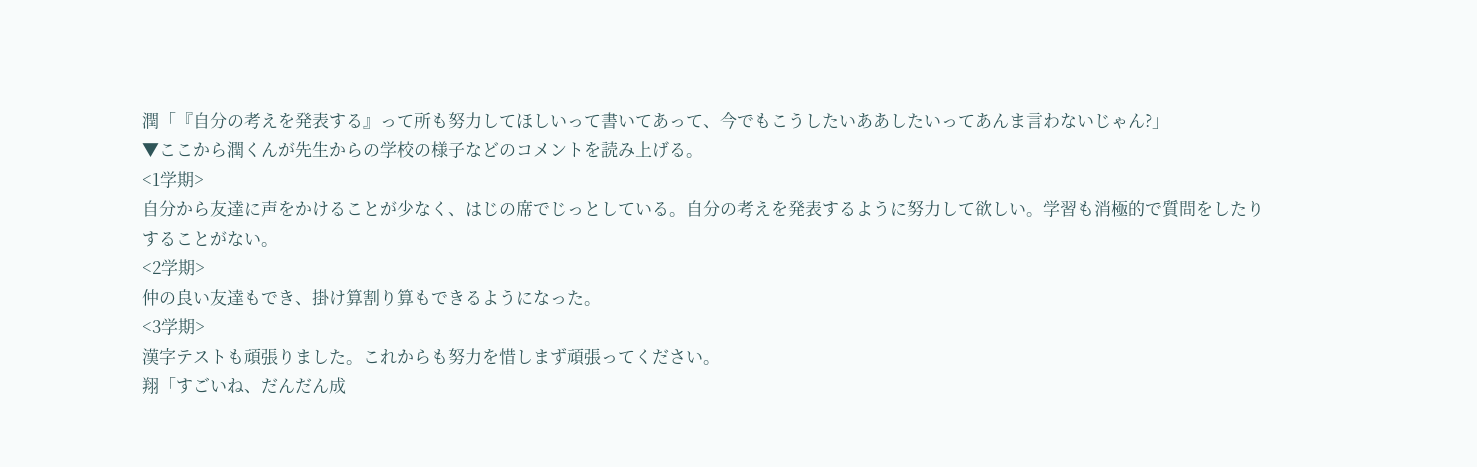潤「『自分の考えを発表する』って所も努力してほしいって書いてあって、今でもこうしたいああしたいってあんま言わないじゃん?」
▼ここから潤くんが先生からの学校の様子などのコメントを読み上げる。
<1学期>
自分から友達に声をかけることが少なく、はじの席でじっとしている。自分の考えを発表するように努力して欲しい。学習も消極的で質問をしたりすることがない。
<2学期>
仲の良い友達もでき、掛け算割り算もできるようになった。
<3学期>
漢字テストも頑張りました。これからも努力を惜しまず頑張ってください。
翔「すごいね、だんだん成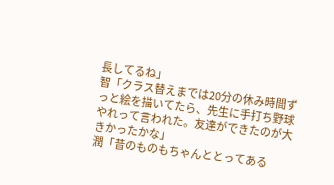長してるね」
智「クラス替えまでは20分の休み時間ずっと絵を描いてたら、先生に手打ち野球やれって言われた。友達ができたのが大きかったかな」
潤「昔のものもちゃんととってある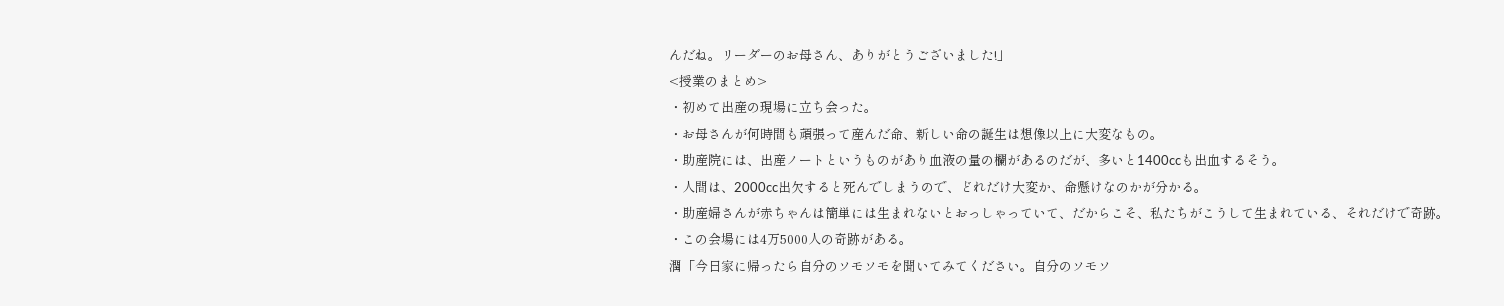んだね。リーダーのお母さん、ありがとうございました!」
<授業のまとめ>
・初めて出産の現場に立ち会った。
・お母さんが何時間も頑張って産んだ命、新しい命の誕生は想像以上に大変なもの。
・助産院には、出産ノートというものがあり血液の量の欄があるのだが、多いと1400ccも出血するそう。
・人間は、2000cc出欠すると死んでしまうので、どれだけ大変か、命懸けなのかが分かる。
・助産婦さんが赤ちゃんは簡単には生まれないとおっしゃっていて、だからこそ、私たちがこうして生まれている、それだけで奇跡。
・この会場には4万5000人の奇跡がある。
潤「今日家に帰ったら自分のソモソモを聞いてみてください。自分のソモソ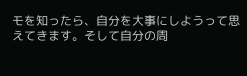モを知ったら、自分を大事にしようって思えてきます。そして自分の周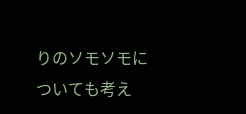りのソモソモについても考え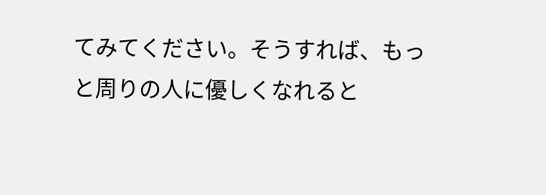てみてください。そうすれば、もっと周りの人に優しくなれると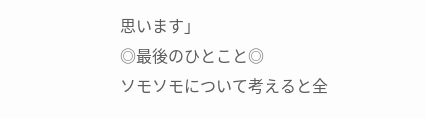思います」
◎最後のひとこと◎
ソモソモについて考えると全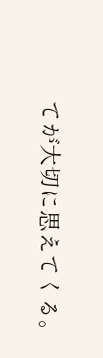てが大切に思えてくる。